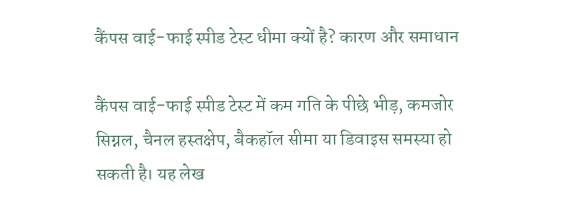कैंपस वाई-फाई स्पीड टेस्ट धीमा क्यों है? कारण और समाधान

कैंपस वाई-फाई स्पीड टेस्ट में कम गति के पीछे भीड़, कमजोर सिग्नल, चैनल हस्तक्षेप, बैकहॉल सीमा या डिवाइस समस्या हो सकती है। यह लेख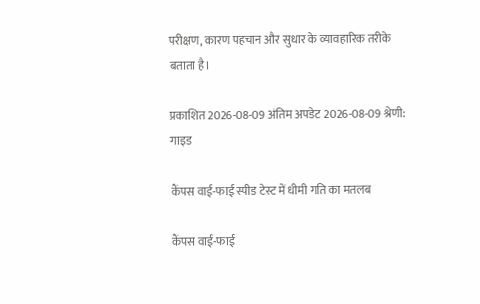परीक्षण, कारण पहचान और सुधार के व्यावहारिक तरीके बताता है।

प्रकाशित 2026-08-09 अंतिम अपडेट 2026-08-09 श्रेणी: गाइड

कैंपस वाई-फाई स्पीड टेस्ट में धीमी गति का मतलब

कैंपस वाई-फाई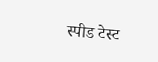स्पीड टेस्ट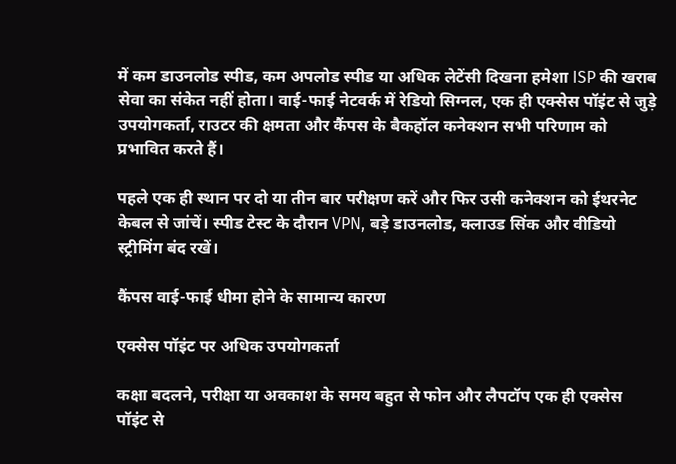में कम डाउनलोड स्पीड, कम अपलोड स्पीड या अधिक लेटेंसी दिखना हमेशा ISP की खराब सेवा का संकेत नहीं होता। वाई-फाई नेटवर्क में रेडियो सिग्नल, एक ही एक्सेस पॉइंट से जुड़े उपयोगकर्ता, राउटर की क्षमता और कैंपस के बैकहॉल कनेक्शन सभी परिणाम को प्रभावित करते हैं।

पहले एक ही स्थान पर दो या तीन बार परीक्षण करें और फिर उसी कनेक्शन को ईथरनेट केबल से जांचें। स्पीड टेस्ट के दौरान VPN, बड़े डाउनलोड, क्लाउड सिंक और वीडियो स्ट्रीमिंग बंद रखें।

कैंपस वाई-फाई धीमा होने के सामान्य कारण

एक्सेस पॉइंट पर अधिक उपयोगकर्ता

कक्षा बदलने, परीक्षा या अवकाश के समय बहुत से फोन और लैपटॉप एक ही एक्सेस पॉइंट से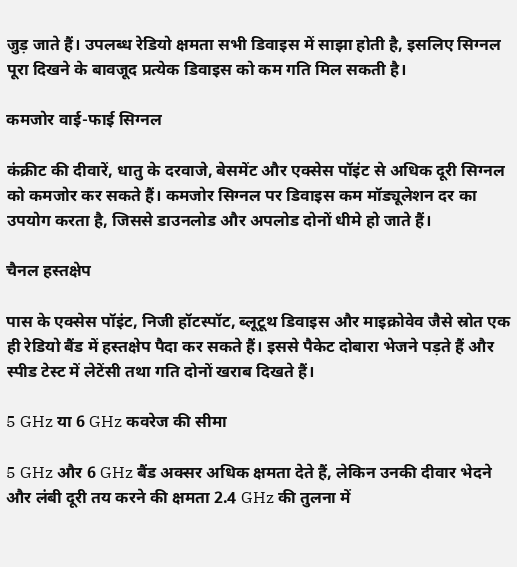जुड़ जाते हैं। उपलब्ध रेडियो क्षमता सभी डिवाइस में साझा होती है, इसलिए सिग्नल पूरा दिखने के बावजूद प्रत्येक डिवाइस को कम गति मिल सकती है।

कमजोर वाई-फाई सिग्नल

कंक्रीट की दीवारें, धातु के दरवाजे, बेसमेंट और एक्सेस पॉइंट से अधिक दूरी सिग्नल को कमजोर कर सकते हैं। कमजोर सिग्नल पर डिवाइस कम मॉड्यूलेशन दर का उपयोग करता है, जिससे डाउनलोड और अपलोड दोनों धीमे हो जाते हैं।

चैनल हस्तक्षेप

पास के एक्सेस पॉइंट, निजी हॉटस्पॉट, ब्लूटूथ डिवाइस और माइक्रोवेव जैसे स्रोत एक ही रेडियो बैंड में हस्तक्षेप पैदा कर सकते हैं। इससे पैकेट दोबारा भेजने पड़ते हैं और स्पीड टेस्ट में लेटेंसी तथा गति दोनों खराब दिखते हैं।

5 GHz या 6 GHz कवरेज की सीमा

5 GHz और 6 GHz बैंड अक्सर अधिक क्षमता देते हैं, लेकिन उनकी दीवार भेदने और लंबी दूरी तय करने की क्षमता 2.4 GHz की तुलना में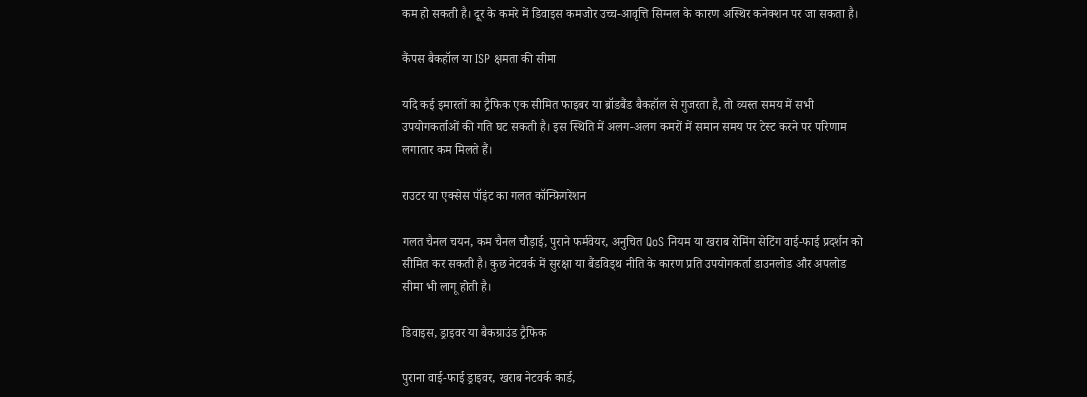कम हो सकती है। दूर के कमरे में डिवाइस कमजोर उच्च-आवृत्ति सिग्नल के कारण अस्थिर कनेक्शन पर जा सकता है।

कैंपस बैकहॉल या ISP क्षमता की सीमा

यदि कई इमारतों का ट्रैफिक एक सीमित फाइबर या ब्रॉडबैंड बैकहॉल से गुजरता है, तो व्यस्त समय में सभी उपयोगकर्ताओं की गति घट सकती है। इस स्थिति में अलग-अलग कमरों में समान समय पर टेस्ट करने पर परिणाम लगातार कम मिलते हैं।

राउटर या एक्सेस पॉइंट का गलत कॉन्फ़िगरेशन

गलत चैनल चयन, कम चैनल चौड़ाई, पुराने फर्मवेयर, अनुचित QoS नियम या खराब रोमिंग सेटिंग वाई-फाई प्रदर्शन को सीमित कर सकती है। कुछ नेटवर्क में सुरक्षा या बैंडविड्थ नीति के कारण प्रति उपयोगकर्ता डाउनलोड और अपलोड सीमा भी लागू होती है।

डिवाइस, ड्राइवर या बैकग्राउंड ट्रैफिक

पुराना वाई-फाई ड्राइवर, खराब नेटवर्क कार्ड,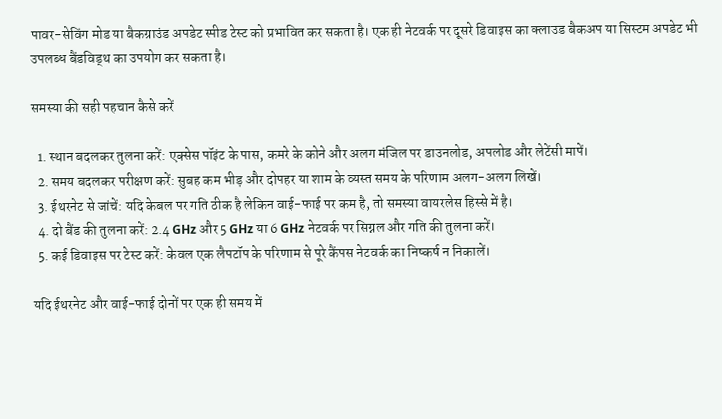पावर-सेविंग मोड या बैकग्राउंड अपडेट स्पीड टेस्ट को प्रभावित कर सकता है। एक ही नेटवर्क पर दूसरे डिवाइस का क्लाउड बैकअप या सिस्टम अपडेट भी उपलब्ध बैंडविड्थ का उपयोग कर सकता है।

समस्या की सही पहचान कैसे करें

  1. स्थान बदलकर तुलना करें: एक्सेस पॉइंट के पास, कमरे के कोने और अलग मंजिल पर डाउनलोड, अपलोड और लेटेंसी मापें।
  2. समय बदलकर परीक्षण करें: सुबह कम भीड़ और दोपहर या शाम के व्यस्त समय के परिणाम अलग-अलग लिखें।
  3. ईथरनेट से जांचें: यदि केबल पर गति ठीक है लेकिन वाई-फाई पर कम है, तो समस्या वायरलेस हिस्से में है।
  4. दो बैंड की तुलना करें: 2.4 GHz और 5 GHz या 6 GHz नेटवर्क पर सिग्नल और गति की तुलना करें।
  5. कई डिवाइस पर टेस्ट करें: केवल एक लैपटॉप के परिणाम से पूरे कैंपस नेटवर्क का निष्कर्ष न निकालें।

यदि ईथरनेट और वाई-फाई दोनों पर एक ही समय में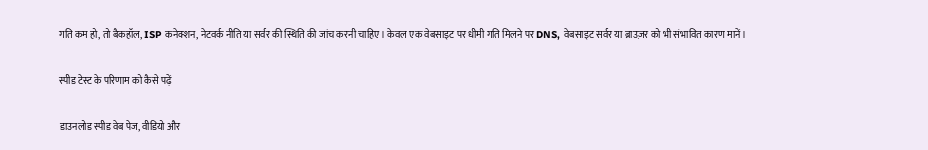गति कम हो, तो बैकहॉल, ISP कनेक्शन, नेटवर्क नीति या सर्वर की स्थिति की जांच करनी चाहिए। केवल एक वेबसाइट पर धीमी गति मिलने पर DNS, वेबसाइट सर्वर या ब्राउज़र को भी संभावित कारण मानें।

स्पीड टेस्ट के परिणाम को कैसे पढ़ें

डाउनलोड स्पीड वेब पेज, वीडियो और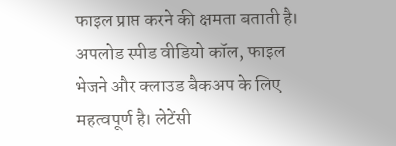फाइल प्राप्त करने की क्षमता बताती है। अपलोड स्पीड वीडियो कॉल, फाइल भेजने और क्लाउड बैकअप के लिए महत्वपूर्ण है। लेटेंसी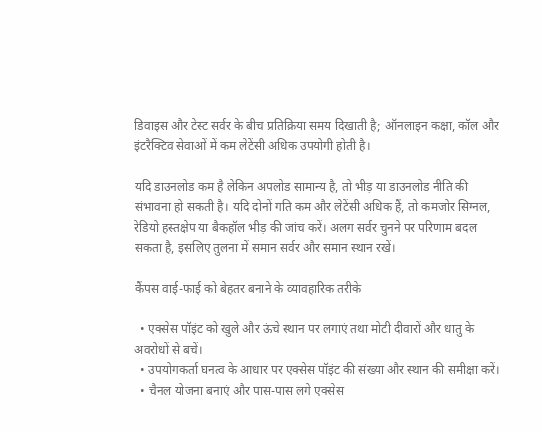डिवाइस और टेस्ट सर्वर के बीच प्रतिक्रिया समय दिखाती है; ऑनलाइन कक्षा, कॉल और इंटरैक्टिव सेवाओं में कम लेटेंसी अधिक उपयोगी होती है।

यदि डाउनलोड कम है लेकिन अपलोड सामान्य है, तो भीड़ या डाउनलोड नीति की संभावना हो सकती है। यदि दोनों गति कम और लेटेंसी अधिक हैं, तो कमजोर सिग्नल, रेडियो हस्तक्षेप या बैकहॉल भीड़ की जांच करें। अलग सर्वर चुनने पर परिणाम बदल सकता है, इसलिए तुलना में समान सर्वर और समान स्थान रखें।

कैंपस वाई-फाई को बेहतर बनाने के व्यावहारिक तरीके

  • एक्सेस पॉइंट को खुले और ऊंचे स्थान पर लगाएं तथा मोटी दीवारों और धातु के अवरोधों से बचें।
  • उपयोगकर्ता घनत्व के आधार पर एक्सेस पॉइंट की संख्या और स्थान की समीक्षा करें।
  • चैनल योजना बनाएं और पास-पास लगे एक्सेस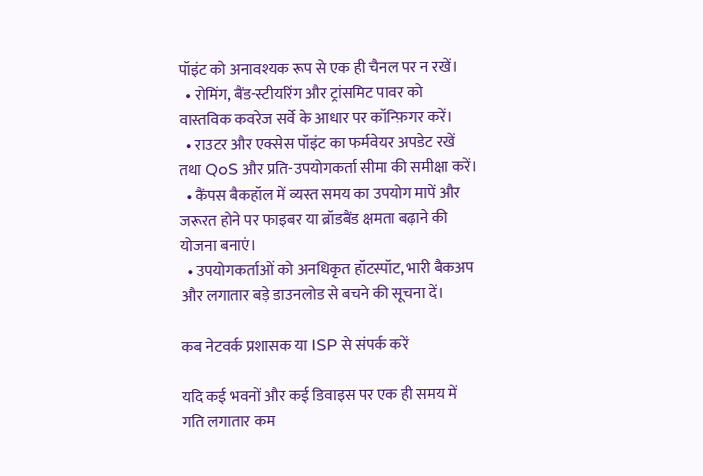पॉइंट को अनावश्यक रूप से एक ही चैनल पर न रखें।
  • रोमिंग, बैंड-स्टीयरिंग और ट्रांसमिट पावर को वास्तविक कवरेज सर्वे के आधार पर कॉन्फ़िगर करें।
  • राउटर और एक्सेस पॉइंट का फर्मवेयर अपडेट रखें तथा QoS और प्रति-उपयोगकर्ता सीमा की समीक्षा करें।
  • कैंपस बैकहॉल में व्यस्त समय का उपयोग मापें और जरूरत होने पर फाइबर या ब्रॉडबैंड क्षमता बढ़ाने की योजना बनाएं।
  • उपयोगकर्ताओं को अनधिकृत हॉटस्पॉट, भारी बैकअप और लगातार बड़े डाउनलोड से बचने की सूचना दें।

कब नेटवर्क प्रशासक या ISP से संपर्क करें

यदि कई भवनों और कई डिवाइस पर एक ही समय में गति लगातार कम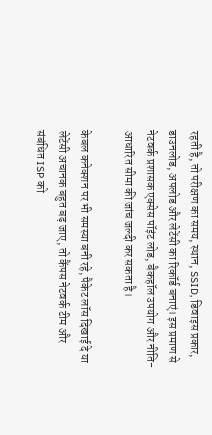रहती है, तो परीक्षण का समय, स्थान, SSID, डिवाइस प्रकार, डाउनलोड, अपलोड और लेटेंसी का रिकॉर्ड बनाएं। इस प्रमाण से नेटवर्क प्रशासक एक्सेस पॉइंट लोड, बैकहॉल उपयोग और नीति-आधारित सीमा की जांच जल्दी कर सकता है।

केबल कनेक्शन पर भी समस्या बनी रहे, पैकेट लॉस दिखाई दे या लेटेंसी अचानक बहुत बढ़ जाए, तो कैंपस नेटवर्क टीम और संबंधित ISP को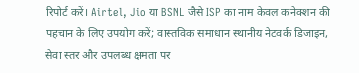रिपोर्ट करें। Airtel, Jio या BSNL जैसे ISP का नाम केवल कनेक्शन की पहचान के लिए उपयोग करें; वास्तविक समाधान स्थानीय नेटवर्क डिजाइन, सेवा स्तर और उपलब्ध क्षमता पर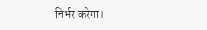निर्भर करेगा।